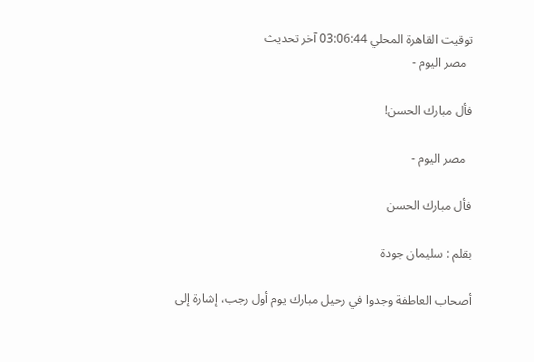توقيت القاهرة المحلي 03:06:44 آخر تحديث
  مصر اليوم -

فأل مبارك الحسن!

  مصر اليوم -

فأل مبارك الحسن

بقلم : سليمان جودة

أصحاب العاطفة وجدوا في رحيل مبارك يوم أول رجب، إشارة إلى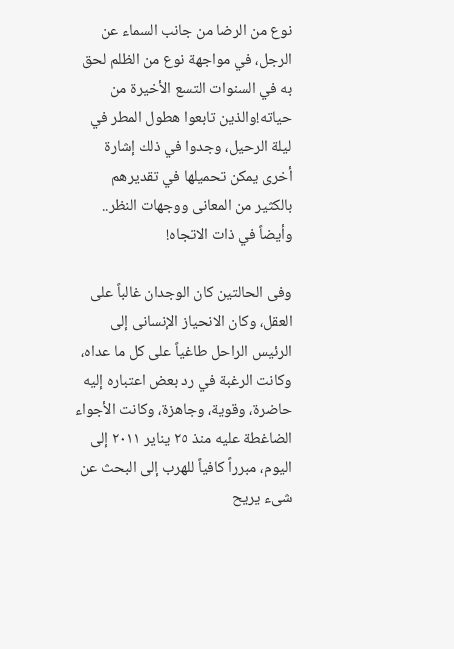نوع من الرضا من جانب السماء عن الرجل، في مواجهة نوع من الظلم لحق به في السنوات التسع الأخيرة من حياته!والذين تابعوا هطول المطر في ليلة الرحيل، وجدوا في ذلك إشارة أخرى يمكن تحميلها في تقديرهم بالكثير من المعانى ووجهات النظر.. وأيضاً في ذات الاتجاه!

وفى الحالتين كان الوجدان غالباً على العقل، وكان الانحياز الإنسانى إلى الرئيس الراحل طاغياً على كل ما عداه، وكانت الرغبة في رد بعض اعتباره إليه حاضرة، وقوية، وجاهزة، وكانت الأجواء الضاغطة عليه منذ ٢٥ يناير ٢٠١١ إلى اليوم، مبرراً كافياً للهرب إلى البحث عن شىء يريح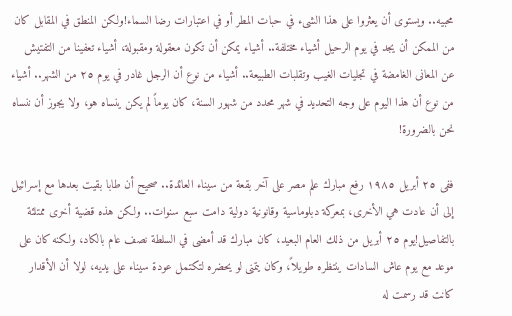محبيه.. ويستوى أن يعثروا على هذا الشىء في حبات المطر أو في اعتبارات رضا السماء!ولكن المنطق في المقابل كان من الممكن أن يجد في يوم الرحيل أشياء مختلفة.. أشياء يمكن أن تكون معقولة ومقبولة، أشياء تعفينا من التفتيش عن المعانى الغامضة في تجليات الغيب وتقلبات الطبيعة.. أشياء من نوع أن الرجل غادر في يوم ٢٥ من الشهر.. أشياء من نوع أن هذا اليوم على وجه التحديد في شهر محدد من شهور السنة، كان يوماً لم يكن ينساه هو، ولا يجوز أن ننساه نحن بالضرورة!

ففى ٢٥ أبريل ١٩٨٥ رفع مبارك علم مصر على آخر بقعة من سيناء العائدة.. صحيح أن طابا بقيت بعدها مع إسرائيل إلى أن عادت هي الأخرى، بمعركة دبلوماسية وقانونية دولية دامت سبع سنوات.. ولكن هذه قضية أخرى ممتلئة بالتفاصيل!يوم ٢٥ أبريل من ذلك العام البعيد، كان مبارك قد أمضى في السلطة نصف عام بالكاد، ولكنه كان على موعد مع يوم عاش السادات ينتظره طويلاً، وكان يتمنى لو يحضره لتكتمل عودة سيناء على يديه، لولا أن الأقدار كانت قد رسمت له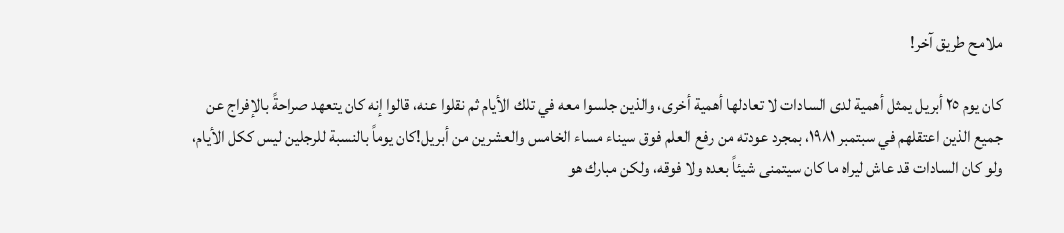ملامح طريق آخر!

كان يوم ٢٥ أبريل يمثل أهمية لدى السادات لا تعادلها أهمية أخرى، والذين جلسوا معه في تلك الأيام ثم نقلوا عنه، قالوا إنه كان يتعهد صراحةً بالإفراج عن جميع الذين اعتقلهم في سبتمبر ١٩٨١، بمجرد عودته من رفع العلم فوق سيناء مساء الخامس والعشرين من أبريل!كان يوماً بالنسبة للرجلين ليس ككل الأيام، ولو كان السادات قد عاش ليراه ما كان سيتمنى شيئاً بعده ولا فوقه، ولكن مبارك هو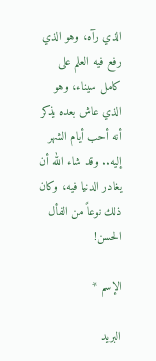الذي رآه، وهو الذي رفع فيه العلم على كامل سيناء، وهو الذي عاش بعده يذكر أنه أحب أيام الشهر إليه.. وقد شاء الله أن يغادر الدنيا فيه، وكان ذلك نوعاً من الفأل الحسن!

الإسم *

البريد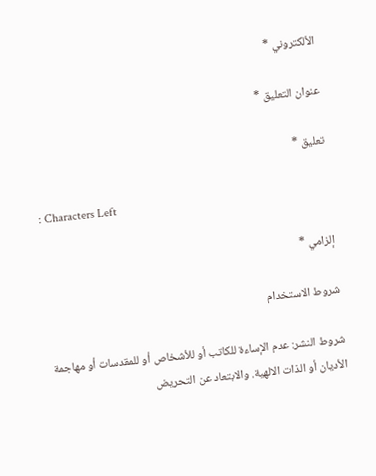الألكتروني *

عنوان التعليق *

تعليق *

: Characters Left

إلزامي *

شروط الاستخدام

شروط النشر: عدم الإساءة للكاتب أو للأشخاص أو للمقدسات أو مهاجمة الأديان أو الذات الالهية. والابتعاد عن التحريض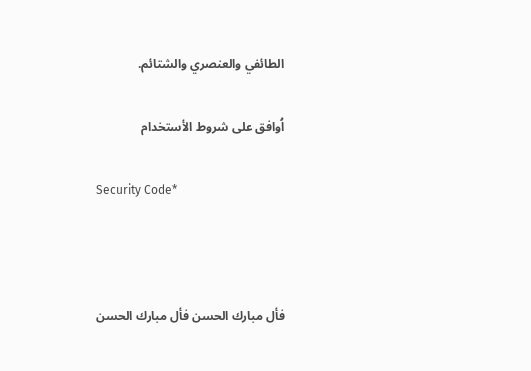الطائفي والعنصري والشتائم.

اُوافق على شروط الأستخدام

Security Code*



فأل مبارك الحسن فأل مبارك الحسن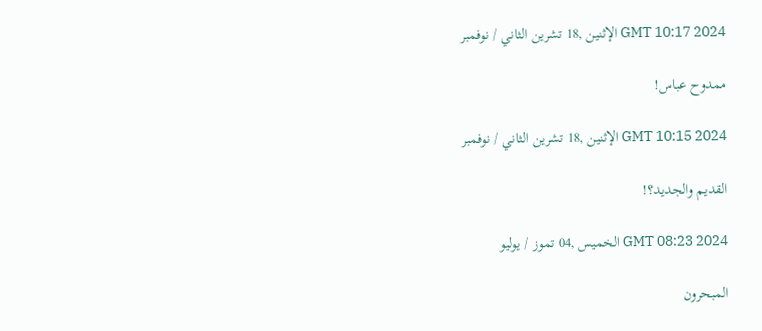GMT 10:17 2024 الإثنين ,18 تشرين الثاني / نوفمبر

ممدوح عباس!

GMT 10:15 2024 الإثنين ,18 تشرين الثاني / نوفمبر

القديم والجديد؟!

GMT 08:23 2024 الخميس ,04 تموز / يوليو

المبحرون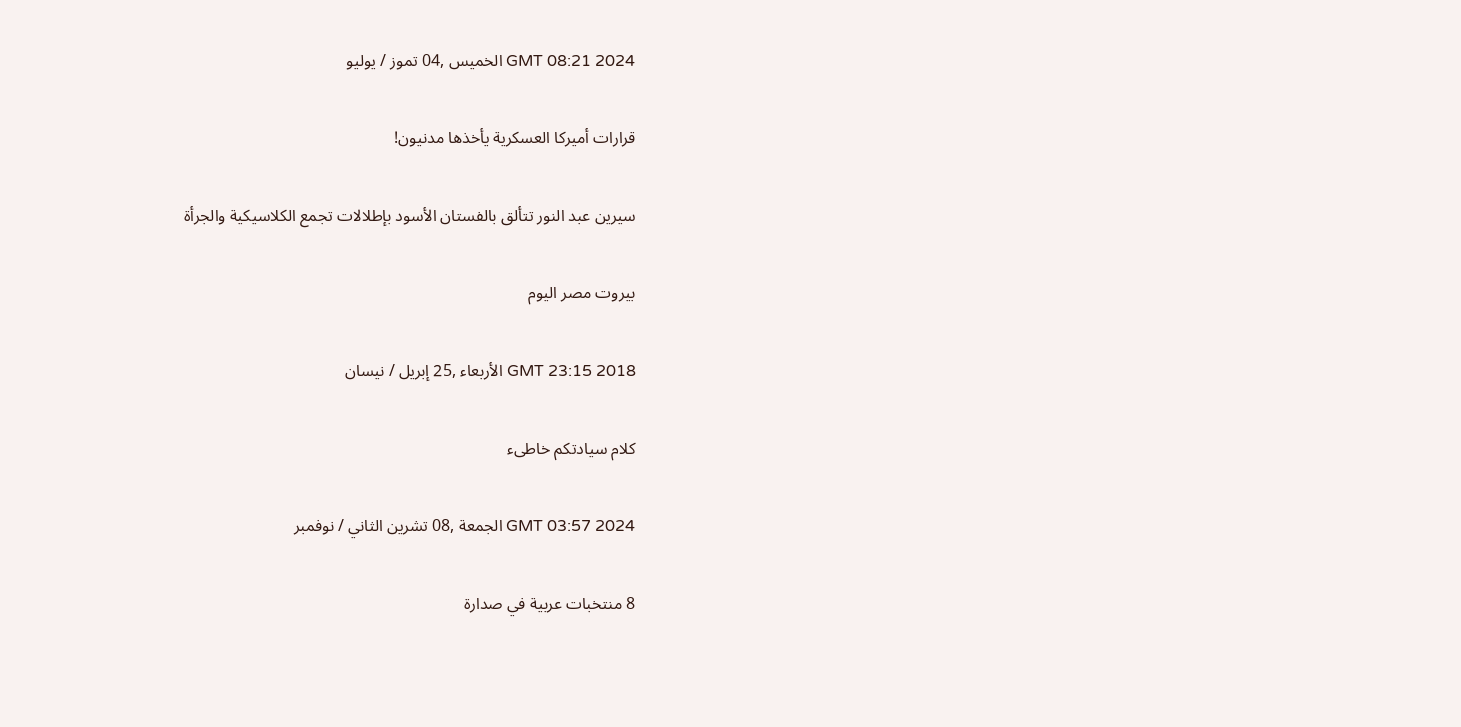GMT 08:21 2024 الخميس ,04 تموز / يوليو

قرارات أميركا العسكرية يأخذها مدنيون!

سيرين عبد النور تتألق بالفستان الأسود بإطلالات تجمع الكلاسيكية والجرأة

بيروت مصر اليوم

GMT 23:15 2018 الأربعاء ,25 إبريل / نيسان

كلام سيادتكم خاطىء

GMT 03:57 2024 الجمعة ,08 تشرين الثاني / نوفمبر

8 منتخبات عربية في صدارة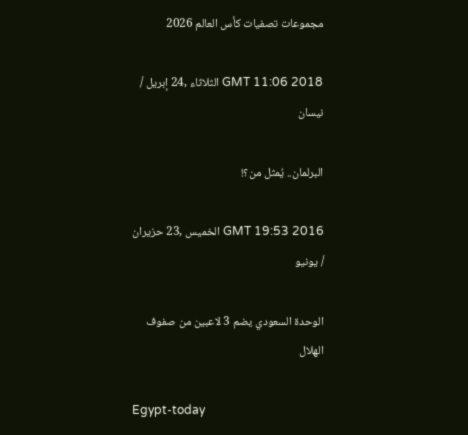مجموعات تصفيات كأس العالم 2026

GMT 11:06 2018 الثلاثاء ,24 إبريل / نيسان

البرلمان.. يُمثل من؟!

GMT 19:53 2016 الخميس ,23 حزيران / يونيو

الوحدة السعودي يضم 3 لاعبين من صفوف الهلال

Egypt-today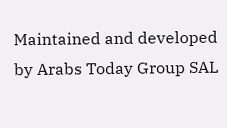Maintained and developed by Arabs Today Group SAL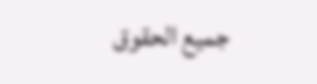جميع الحقوق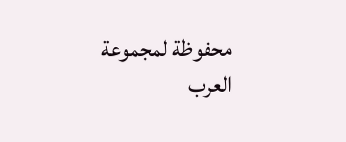محفوظة لمجموعة العرب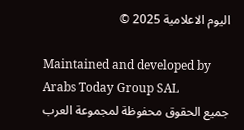اليوم الاعلامية 2025 ©

Maintained and developed by Arabs Today Group SAL
جميع الحقوق محفوظة لمجموعة العرب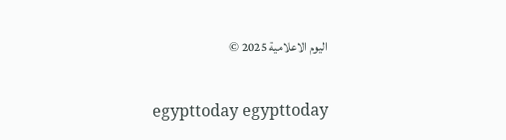اليوم الاعلامية 2025 ©

egypttoday egypttoday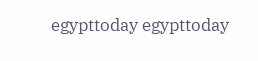egypttoday egypttoday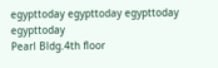egypttoday egypttoday egypttoday
egypttoday
Pearl Bldg.4th floor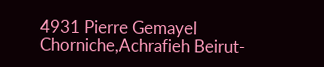4931 Pierre Gemayel Chorniche,Achrafieh Beirut-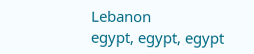Lebanon
egypt, egypt, egypt